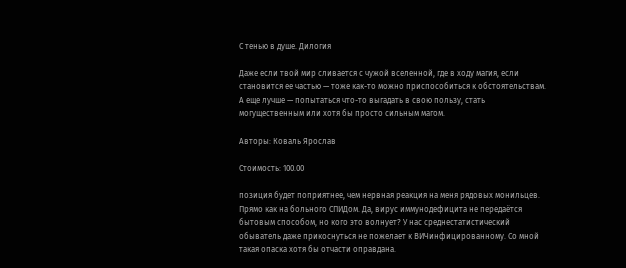С тенью в душе. Дилогия

Даже если твой мир сливается с чужой вселенной, где в ходу магия, если становится ее частью — тоже как-то можно приспособиться к обстоятельствам. А еще лучше — попытаться что-то выгадать в свою пользу, стать могущественным или хотя бы просто сильным магом.

Авторы: Коваль Ярослав

Стоимость: 100.00

позиция будет поприятнее, чем нервная реакция на меня рядовых монильцев. Прямо как на больного СПИДом. Да, вирус иммунодефицита не передаётся бытовым способом, но кого это волнует? У нас среднестатистический обыватель даже прикоснуться не пожелает к ВИЧинфицированному. Со мной такая опаска хотя бы отчасти оправдана.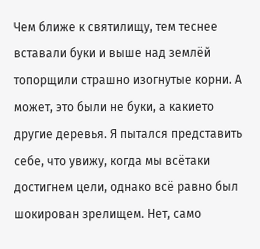Чем ближе к святилищу, тем теснее вставали буки и выше над землёй топорщили страшно изогнутые корни. А может, это были не буки, а какието другие деревья. Я пытался представить себе, что увижу, когда мы всётаки достигнем цели, однако всё равно был шокирован зрелищем. Нет, само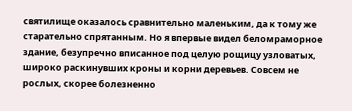святилище оказалось сравнительно маленьким, да к тому же старательно спрятанным. Но я впервые видел беломраморное здание, безупречно вписанное под целую рощицу узловатых, широко раскинувших кроны и корни деревьев. Совсем не рослых, скорее болезненно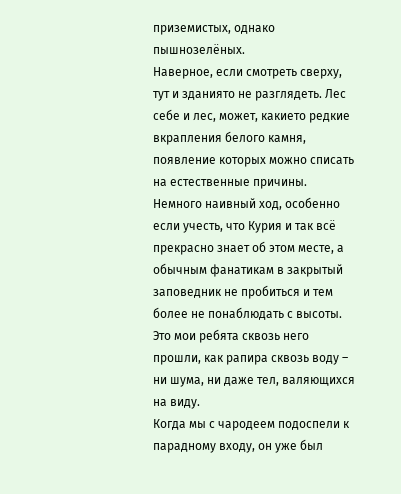приземистых, однако пышнозелёных.
Наверное, если смотреть сверху, тут и зданиято не разглядеть. Лес себе и лес, может, какието редкие вкрапления белого камня, появление которых можно списать на естественные причины. Немного наивный ход, особенно если учесть, что Курия и так всё прекрасно знает об этом месте, а обычным фанатикам в закрытый заповедник не пробиться и тем более не понаблюдать с высоты. Это мои ребята сквозь него прошли, как рапира сквозь воду – ни шума, ни даже тел, валяющихся на виду.
Когда мы с чародеем подоспели к парадному входу, он уже был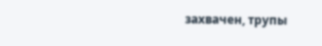захвачен, трупы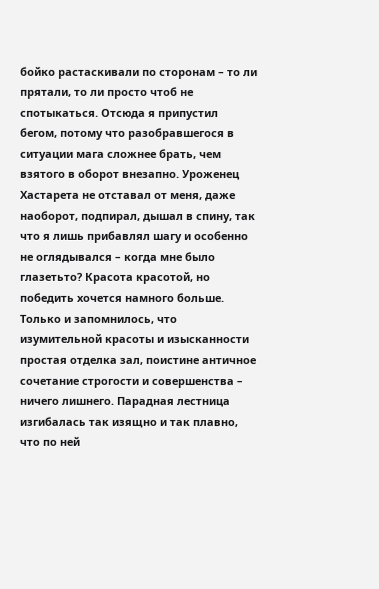бойко растаскивали по сторонам – то ли прятали, то ли просто чтоб не спотыкаться. Отсюда я припустил бегом, потому что разобравшегося в ситуации мага сложнее брать, чем взятого в оборот внезапно. Уроженец Хастарета не отставал от меня, даже наоборот, подпирал, дышал в спину, так что я лишь прибавлял шагу и особенно не оглядывался – когда мне было глазетьто? Красота красотой, но победить хочется намного больше.
Только и запомнилось, что изумительной красоты и изысканности простая отделка зал, поистине античное сочетание строгости и совершенства – ничего лишнего. Парадная лестница изгибалась так изящно и так плавно, что по ней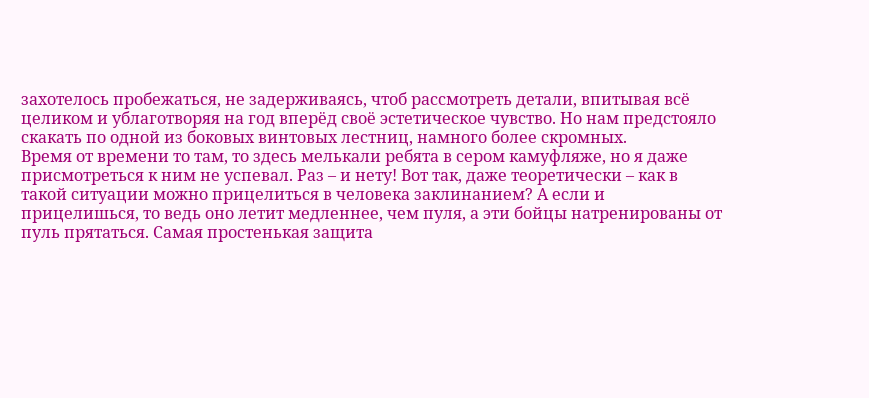захотелось пробежаться, не задерживаясь, чтоб рассмотреть детали, впитывая всё целиком и ублаготворяя на год вперёд своё эстетическое чувство. Но нам предстояло скакать по одной из боковых винтовых лестниц, намного более скромных.
Время от времени то там, то здесь мелькали ребята в сером камуфляже, но я даже присмотреться к ним не успевал. Раз – и нету! Вот так, даже теоретически – как в такой ситуации можно прицелиться в человека заклинанием? А если и прицелишься, то ведь оно летит медленнее, чем пуля, а эти бойцы натренированы от пуль прятаться. Самая простенькая защита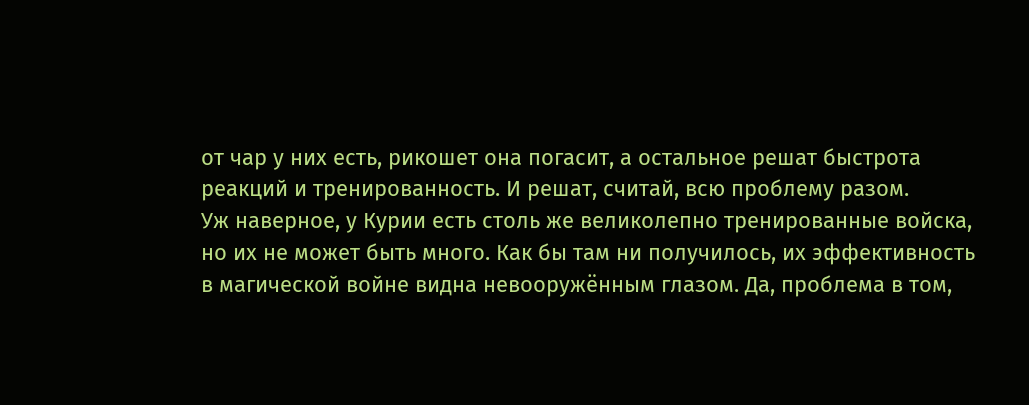от чар у них есть, рикошет она погасит, а остальное решат быстрота реакций и тренированность. И решат, считай, всю проблему разом.
Уж наверное, у Курии есть столь же великолепно тренированные войска, но их не может быть много. Как бы там ни получилось, их эффективность в магической войне видна невооружённым глазом. Да, проблема в том,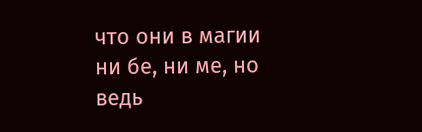что они в магии ни бе, ни ме, но ведь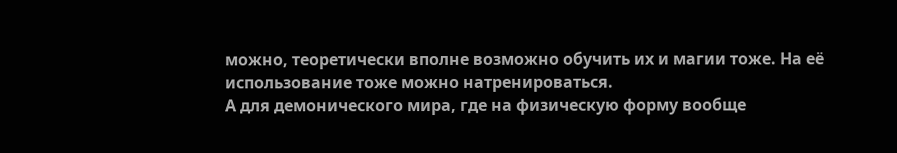можно, теоретически вполне возможно обучить их и магии тоже. На её использование тоже можно натренироваться.
А для демонического мира, где на физическую форму вообще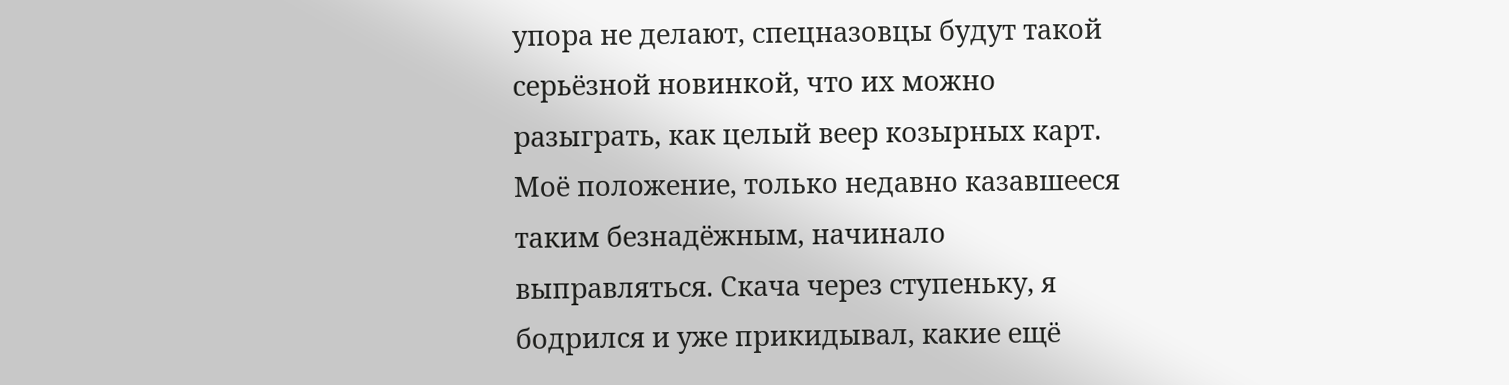упора не делают, спецназовцы будут такой серьёзной новинкой, что их можно разыграть, как целый веер козырных карт. Моё положение, только недавно казавшееся таким безнадёжным, начинало выправляться. Скача через ступеньку, я бодрился и уже прикидывал, какие ещё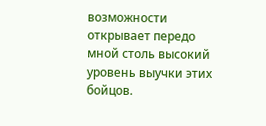возможности открывает передо мной столь высокий уровень выучки этих бойцов.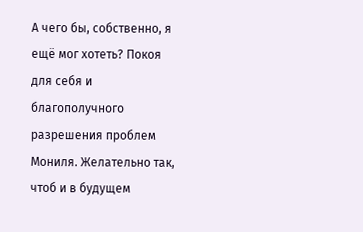А чего бы, собственно, я ещё мог хотеть? Покоя для себя и благополучного разрешения проблем Мониля. Желательно так, чтоб и в будущем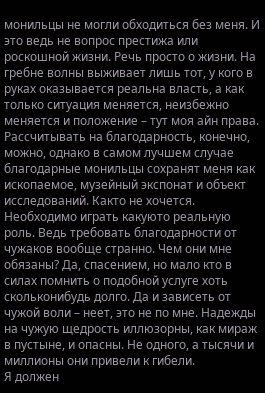монильцы не могли обходиться без меня. И это ведь не вопрос престижа или роскошной жизни. Речь просто о жизни. На гребне волны выживает лишь тот, у кого в руках оказывается реальна власть, а как только ситуация меняется, неизбежно меняется и положение – тут моя айн права. Рассчитывать на благодарность, конечно, можно, однако в самом лучшем случае благодарные монильцы сохранят меня как ископаемое, музейный экспонат и объект исследований. Както не хочется.
Необходимо играть какуюто реальную роль. Ведь требовать благодарности от чужаков вообще странно. Чем они мне обязаны? Да, спасением, но мало кто в силах помнить о подобной услуге хоть скольконибудь долго. Да и зависеть от чужой воли – неет, это не по мне. Надежды на чужую щедрость иллюзорны, как мираж в пустыне, и опасны. Не одного, а тысячи и миллионы они привели к гибели.
Я должен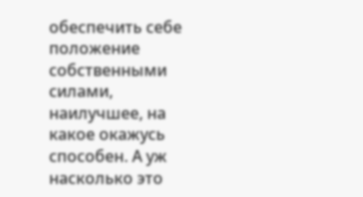обеспечить себе положение собственными силами, наилучшее, на какое окажусь способен. А уж насколько это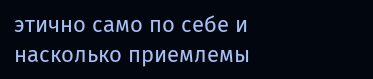этично само по себе и насколько приемлемы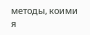методы, коими я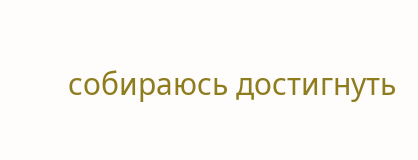собираюсь достигнуть